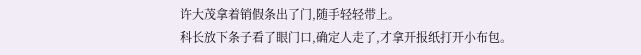许大茂拿着销假条出了门,随手轻轻带上。
科长放下条子看了眼门口,确定人走了,才拿开报纸打开小布包。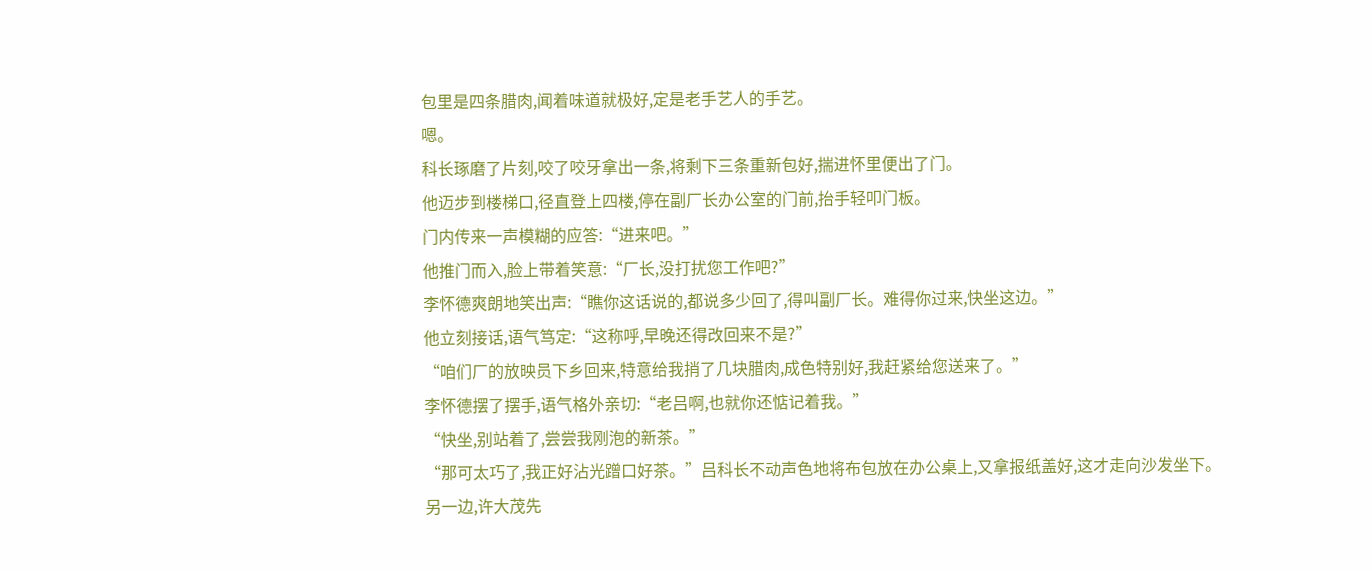包里是四条腊肉,闻着味道就极好,定是老手艺人的手艺。
嗯。
科长琢磨了片刻,咬了咬牙拿出一条,将剩下三条重新包好,揣进怀里便出了门。
他迈步到楼梯口,径直登上四楼,停在副厂长办公室的门前,抬手轻叩门板。
门内传来一声模糊的应答:“进来吧。”
他推门而入,脸上带着笑意:“厂长,没打扰您工作吧?”
李怀德爽朗地笑出声:“瞧你这话说的,都说多少回了,得叫副厂长。难得你过来,快坐这边。”
他立刻接话,语气笃定:“这称呼,早晚还得改回来不是?”
“咱们厂的放映员下乡回来,特意给我捎了几块腊肉,成色特别好,我赶紧给您送来了。”
李怀德摆了摆手,语气格外亲切:“老吕啊,也就你还惦记着我。”
“快坐,别站着了,尝尝我刚泡的新茶。”
“那可太巧了,我正好沾光蹭口好茶。”吕科长不动声色地将布包放在办公桌上,又拿报纸盖好,这才走向沙发坐下。
另一边,许大茂先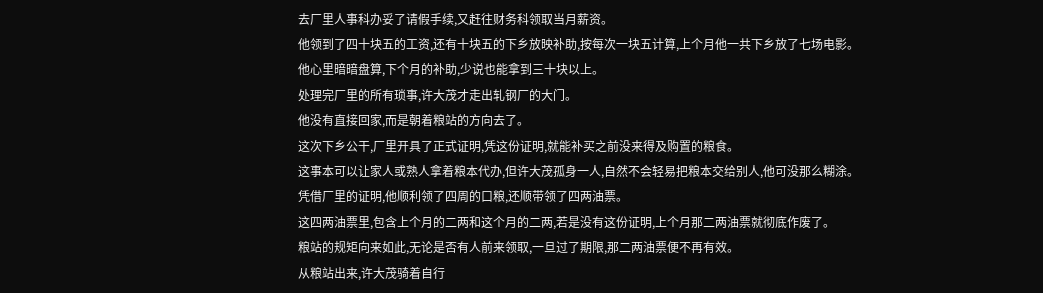去厂里人事科办妥了请假手续,又赶往财务科领取当月薪资。
他领到了四十块五的工资,还有十块五的下乡放映补助,按每次一块五计算,上个月他一共下乡放了七场电影。
他心里暗暗盘算,下个月的补助,少说也能拿到三十块以上。
处理完厂里的所有琐事,许大茂才走出轧钢厂的大门。
他没有直接回家,而是朝着粮站的方向去了。
这次下乡公干,厂里开具了正式证明,凭这份证明,就能补买之前没来得及购置的粮食。
这事本可以让家人或熟人拿着粮本代办,但许大茂孤身一人,自然不会轻易把粮本交给别人,他可没那么糊涂。
凭借厂里的证明,他顺利领了四周的口粮,还顺带领了四两油票。
这四两油票里,包含上个月的二两和这个月的二两,若是没有这份证明,上个月那二两油票就彻底作废了。
粮站的规矩向来如此,无论是否有人前来领取,一旦过了期限,那二两油票便不再有效。
从粮站出来,许大茂骑着自行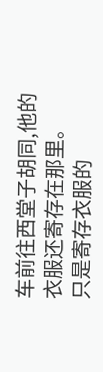车前往西堂子胡同,他的衣服还寄存在那里。
只是寄存衣服的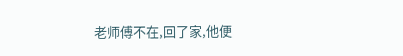老师傅不在,回了家,他便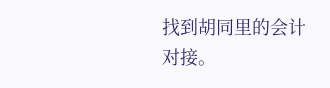找到胡同里的会计对接。